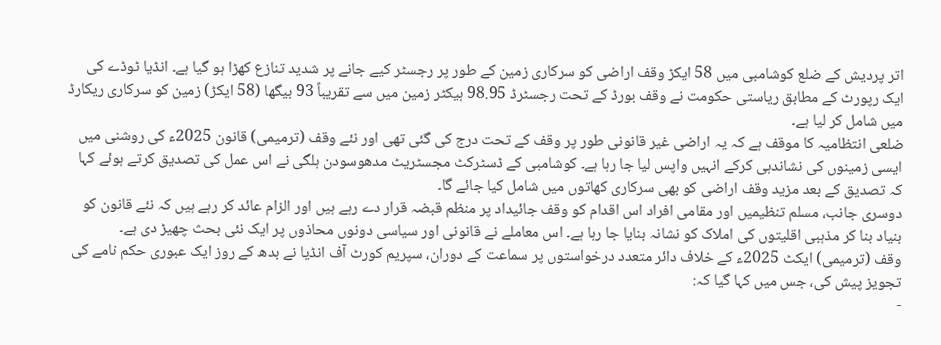اتر پردیش کے ضلع کوشامبی میں 58 ایکڑ وقف اراضی کو سرکاری زمین کے طور پر رجسٹر کیے جانے پر شدید تنازع کھڑا ہو گیا ہے۔ انڈیا ٹوڈے کی ایک رپورٹ کے مطابق ریاستی حکومت نے وقف بورڈ کے تحت رجسٹرڈ 98.95 ہیکٹر زمین میں سے تقریباً 93 بیگھا (58 ایکڑ) زمین کو سرکاری ریکارڈ میں شامل کر لیا ہے۔
ضلعی انتظامیہ کا موقف ہے کہ یہ اراضی غیر قانونی طور پر وقف کے تحت درج کی گئی تھی اور نئے وقف (ترمیمی) قانون 2025ء کی روشنی میں ایسی زمینوں کی نشاندہی کرکے انہیں واپس لیا جا رہا ہے۔ کوشامبی کے ڈسٹرکٹ مجسٹریٹ مدھوسودن ہلگی نے اس عمل کی تصدیق کرتے ہوئے کہا کہ تصدیق کے بعد مزید وقف اراضی کو بھی سرکاری کھاتوں میں شامل کیا جائے گا۔
دوسری جانب، مسلم تنظیمیں اور مقامی افراد اس اقدام کو وقف جائیداد پر منظم قبضہ قرار دے رہے ہیں اور الزام عائد کر رہے ہیں کہ نئے قانون کو بنیاد بنا کر مذہبی اقلیتوں کی املاک کو نشانہ بنایا جا رہا ہے۔ اس معاملے نے قانونی اور سیاسی دونوں محاذوں پر ایک نئی بحث چھیڑ دی ہے۔
وقف (ترمیمی) ایکٹ 2025ء کے خلاف دائر متعدد درخواستوں پر سماعت کے دوران، سپریم کورٹ آف انڈیا نے بدھ کے روز ایک عبوری حکم نامے کی تجویز پیش کی، جس میں کہا گیا کہ:
-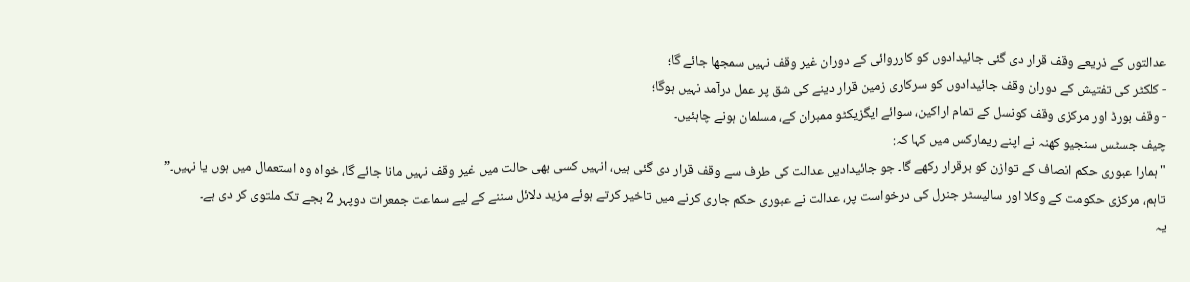عدالتوں کے ذریعے وقف قرار دی گئی جائیدادوں کو کارروائی کے دوران غیر وقف نہیں سمجھا جائے گا؛
- کلکٹر کی تفتیش کے دوران وقف جائیدادوں کو سرکاری زمین قرار دینے کی شق پر عمل درآمد نہیں ہوگا؛
- وقف بورڈ اور مرکزی وقف کونسل کے تمام اراکین، سوائے ایگزیکٹو ممبران کے، مسلمان ہونے چاہئیں۔
چیف جسٹس سنجیو کھنہ نے اپنے ریمارکس میں کہا کہ:
"ہمارا عبوری حکم انصاف کے توازن کو برقرار رکھے گا۔ جو جائیدادیں عدالت کی طرف سے وقف قرار دی گئی ہیں، انہیں کسی بھی حالت میں غیر وقف نہیں مانا جائے گا، خواہ وہ استعمال میں ہوں یا نہیں۔”
تاہم، مرکزی حکومت کے وکلا اور سالیسٹر جنرل کی درخواست پر، عدالت نے عبوری حکم جاری کرنے میں تاخیر کرتے ہوئے مزید دلائل سننے کے لیے سماعت جمعرات دوپہر 2 بجے تک ملتوی کر دی ہے۔
یہ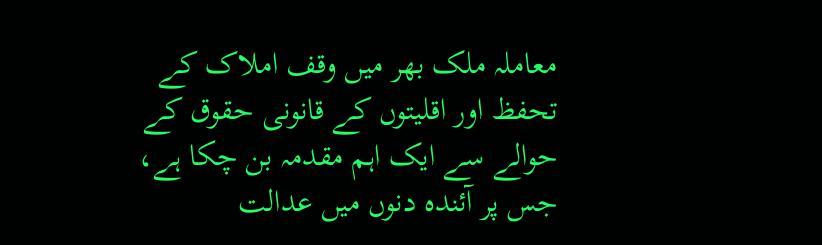معاملہ ملک بھر میں وقف املاک کے تحفظ اور اقلیتوں کے قانونی حقوق کے حوالے سے ایک اہم مقدمہ بن چکا ہے، جس پر آئندہ دنوں میں عدالت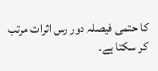کا حتمی فیصلہ دور رس اثرات مرتب کر سکتا ہے۔